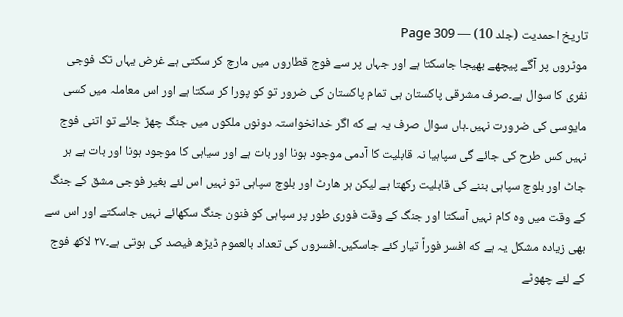تاریخ احمدیت (جلد 10) — Page 309
موٹروں پر آگے پیچھے بھیجا جاسکتا ہے اور جہاں پر سے فوج قطاروں میں مارچ کر سکتی ہے غرض یہاں تک فوجی نفری کا سوال ہے۔صرف مشرقی پاکستان ہی تمام پاکستان کی ضرور تو کو پورا کر سکتا ہے اور اس معاملہ میں کسی مایوسی کی ضرورت نہیں۔ہاں سوال صرف یہ ہے که اگر خدانخواستہ دونوں ملکوں میں جنگ چھڑ جائے تو اتنی فوج نہیں کس طرح کی جائے گی سپاہیا نہ قابلیت کا آدمی موجود ہونا اور بات ہے اور سیاہی کا موجود ہونا اور بات ہے ہر جاٹ اور بلوچ سپاہی بننے کی قابلیت رکھتا ہے لیکن ہر ھارٹ اور بلوچ سپاہی تو نہیں اس لئے بغیر فوجی مشق کے جنگ کے وقت میں وہ کام نہیں آسکتا اور جنگ کے وقت فوری طور پر سپاہی کو فنون جنگ سکھائے نہیں جاسکتے اور اس سے بھی زیادہ مشکل یہ ہے که افسر فوراً تیار کئے جاسکیں۔افسروں کی تعداد بالعموم ڈیڑھ فیصد کی ہوتی ہے۔۲۷ لاکھ فوج کے لئے چھوٹے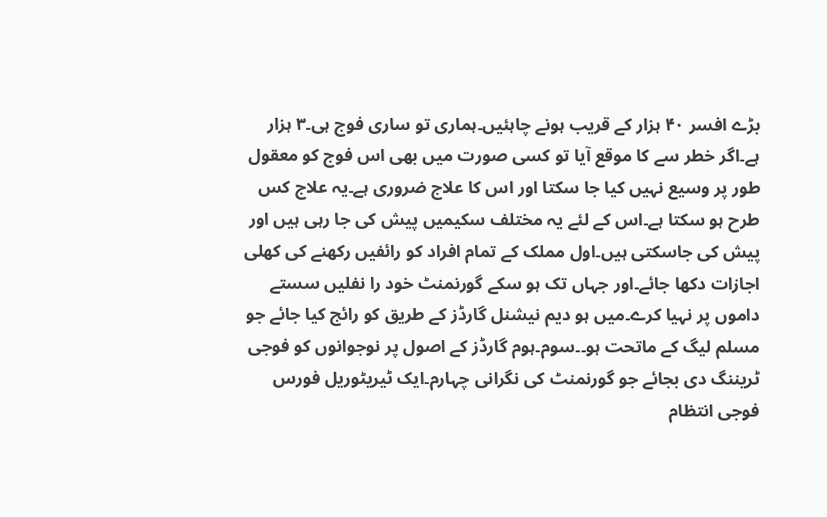بڑے افسر ۴۰ ہزار کے قریب ہونے چاہئیں۔ہماری تو ساری فوج ہی۔۳ ہزار ہے۔اگر خطر سے کا موقع آیا تو کسی صورت میں بھی اس فوج کو معقول طور پر وسیع نہیں کیا جا سکتا اور اس کا علاج ضروری ہے۔یہ علاج کس طرح ہو سکتا ہے۔اس کے لئے یہ مختلف سکیمیں پیش کی جا رہی ہیں اور پیش کی جاسکتی ہیں۔اول مملک کے تمام افراد کو رائفیں رکھنے کی کھلی اجازات دکھا جائے۔اور جہاں تک ہو سکے گورنمنٹ خود را نفلیں سستے داموں پر نہیا کرے۔میں ہو دیم نیشنل گارڈز کے طریق کو رائج کیا جائے جو مسلم لیگ کے ماتحت ہو۔۔سوم۔ہوم گارڈز کے اصول پر نوجوانوں کو فوجی ٹریننگ دی بجائے جو گورنمنٹ کی نگرانی چہارم۔ایک ٹیریٹوریل فورس فوجی انتظام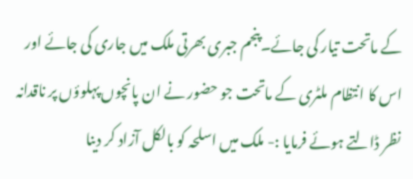کے ماتحت تیار کی جائے۔پنجم جبری بھرتی ملک میں جاری کی جائے اور اس کا انتظام ملٹری کے ماتحت جو حضور نے ان پانچوں پہلوؤں پر ناقدانہ نظر ڈالتے ہوئے فرمایا :- ملک میں اسلحہ کو بالکل آزاد کر دینا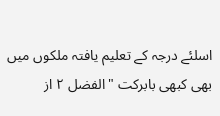اسلئے درجہ کے تعلیم یافتہ ملکوں میں بھی کبھی بابرکت "الفضل ۲ از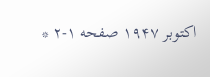اکتوبر ۱۹۴۷ صفحه ۱-۲ *